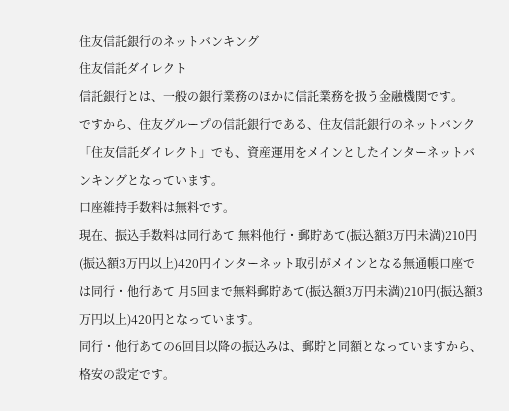住友信託銀行のネットバンキング
住友信託ダイレクト
信託銀行とは、一般の銀行業務のほかに信託業務を扱う金融機関です。
ですから、住友グループの信託銀行である、住友信託銀行のネットバンク「住友信託ダイレクト」でも、資産運用をメインとしたインターネットバンキングとなっています。
口座維持手数料は無料です。
現在、振込手数料は同行あて 無料他行・郵貯あて(振込額3万円未満)210円(振込額3万円以上)420円インターネット取引がメインとなる無通帳口座では同行・他行あて 月5回まで無料郵貯あて(振込額3万円未満)210円(振込額3万円以上)420円となっています。
同行・他行あての6回目以降の振込みは、郵貯と同額となっていますから、格安の設定です。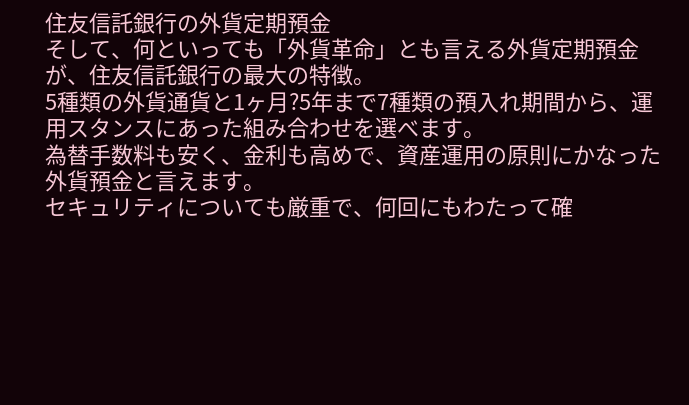住友信託銀行の外貨定期預金
そして、何といっても「外貨革命」とも言える外貨定期預金が、住友信託銀行の最大の特徴。
5種類の外貨通貨と1ヶ月?5年まで7種類の預入れ期間から、運用スタンスにあった組み合わせを選べます。
為替手数料も安く、金利も高めで、資産運用の原則にかなった外貨預金と言えます。
セキュリティについても厳重で、何回にもわたって確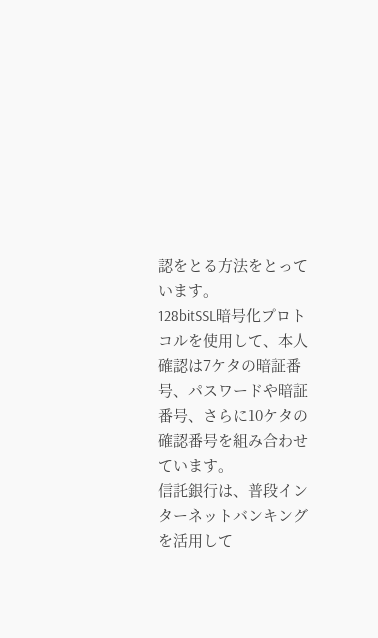認をとる方法をとっています。
128bitSSL暗号化プロトコルを使用して、本人確認は7ケタの暗証番号、パスワードや暗証番号、さらに10ケタの確認番号を組み合わせています。
信託銀行は、普段インターネットバンキングを活用して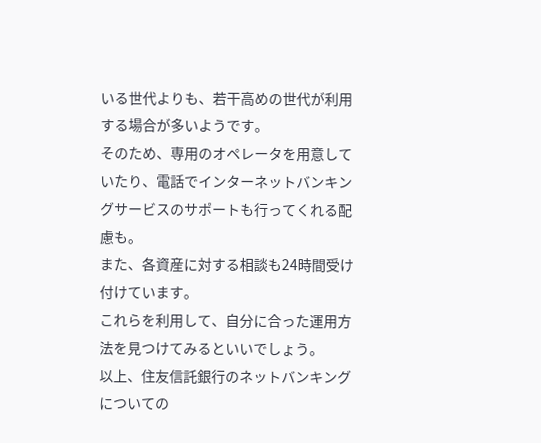いる世代よりも、若干高めの世代が利用する場合が多いようです。
そのため、専用のオペレータを用意していたり、電話でインターネットバンキングサービスのサポートも行ってくれる配慮も。
また、各資産に対する相談も24時間受け付けています。
これらを利用して、自分に合った運用方法を見つけてみるといいでしょう。
以上、住友信託銀行のネットバンキングについての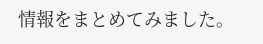情報をまとめてみました。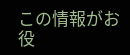この情報がお役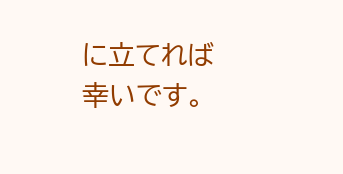に立てれば幸いです。